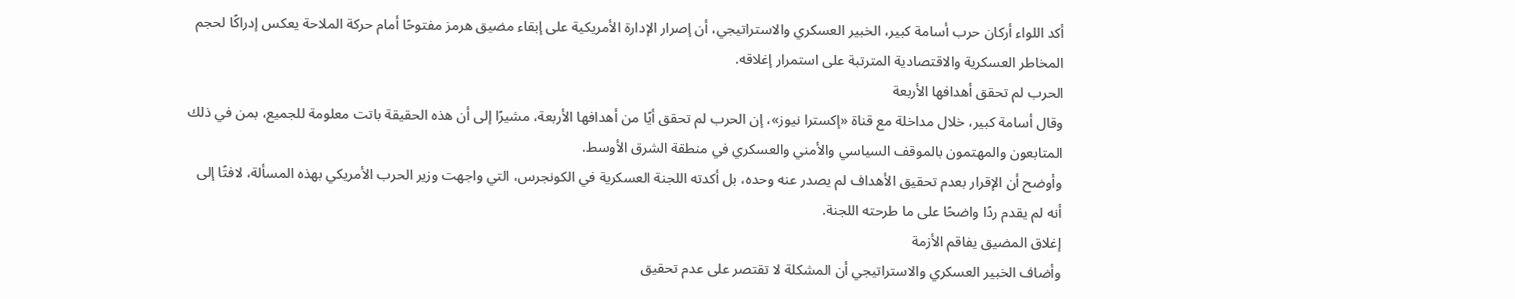أكد اللواء أركان حرب أسامة كبير، الخبير العسكري والاستراتيجي، أن إصرار الإدارة الأمريكية على إبقاء مضيق هرمز مفتوحًا أمام حركة الملاحة يعكس إدراكًا لحجم المخاطر العسكرية والاقتصادية المترتبة على استمرار إغلاقه.
الحرب لم تحقق أهدافها الأربعة
وقال أسامة كبير، خلال مداخلة مع قناة «إكسترا نيوز»، إن الحرب لم تحقق أيًا من أهدافها الأربعة، مشيرًا إلى أن هذه الحقيقة باتت معلومة للجميع، بمن في ذلك المتابعون والمهتمون بالموقف السياسي والأمني والعسكري في منطقة الشرق الأوسط.
وأوضح أن الإقرار بعدم تحقيق الأهداف لم يصدر عنه وحده، بل أكدته اللجنة العسكرية في الكونجرس، التي واجهت وزير الحرب الأمريكي بهذه المسألة، لافتًا إلى أنه لم يقدم ردًا واضحًا على ما طرحته اللجنة.
إغلاق المضيق يفاقم الأزمة
وأضاف الخبير العسكري والاستراتيجي أن المشكلة لا تقتصر على عدم تحقيق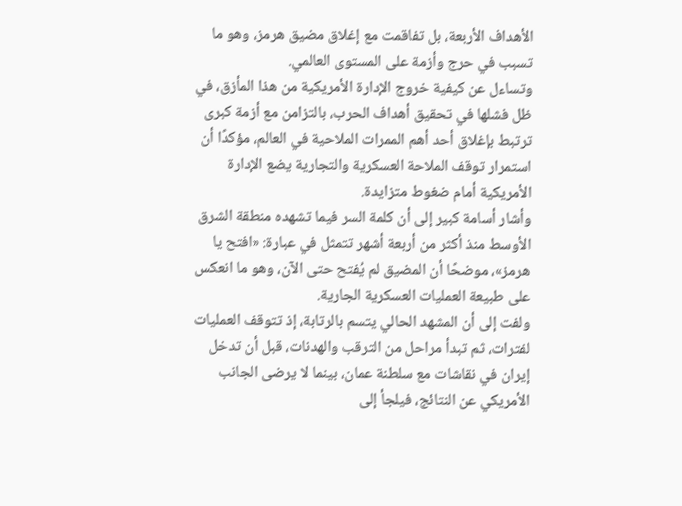الأهداف الأربعة، بل تفاقمت مع إغلاق مضيق هرمز، وهو ما تسبب في حرج وأزمة على المستوى العالمي.
وتساءل عن كيفية خروج الإدارة الأمريكية من هذا المأزق، في ظل فشلها في تحقيق أهداف الحرب، بالتزامن مع أزمة كبرى ترتبط بإغلاق أحد أهم الممرات الملاحية في العالم، مؤكدًا أن استمرار توقف الملاحة العسكرية والتجارية يضع الإدارة الأمريكية أمام ضغوط متزايدة.
وأشار أسامة كبير إلى أن كلمة السر فيما تشهده منطقة الشرق الأوسط منذ أكثر من أربعة أشهر تتمثل في عبارة: «افتح يا هرمز»، موضحًا أن المضيق لم يُفتح حتى الآن، وهو ما انعكس على طبيعة العمليات العسكرية الجارية.
ولفت إلى أن المشهد الحالي يتسم بالرتابة، إذ تتوقف العمليات لفترات، ثم تبدأ مراحل من الترقب والهدنات، قبل أن تدخل إيران في نقاشات مع سلطنة عمان، بينما لا يرضى الجانب الأمريكي عن النتائج، فيلجأ إلى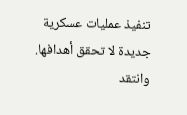تنفيذ عمليات عسكرية جديدة لا تحقق أهدافها.
وانتقد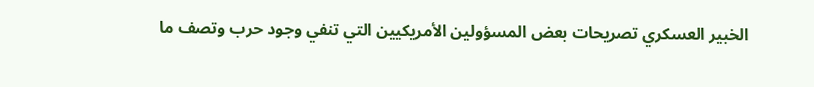الخبير العسكري تصريحات بعض المسؤولين الأمريكيين التي تنفي وجود حرب وتصف ما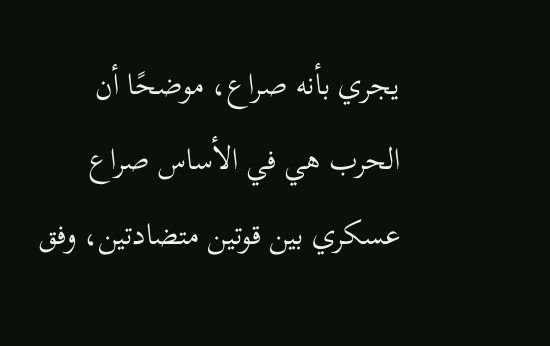يجري بأنه صراع، موضحًا أن الحرب هي في الأساس صراع عسكري بين قوتين متضادتين، وفق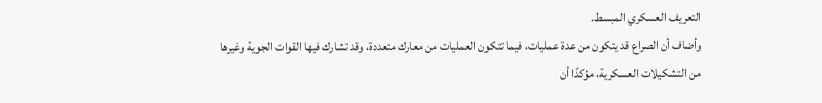التعريف العسكري المبسط.
وأضاف أن الصراع قد يتكون من عدة عمليات، فيما تتكون العمليات من معارك متعددة، وقد تشارك فيها القوات الجوية وغيرها من التشكيلات العسكرية، مؤكدًا أن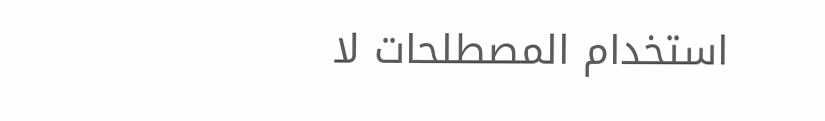استخدام المصطلحات لا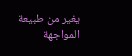يغير من طبيعة المواجهة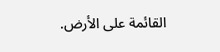القائمة على الأرض.